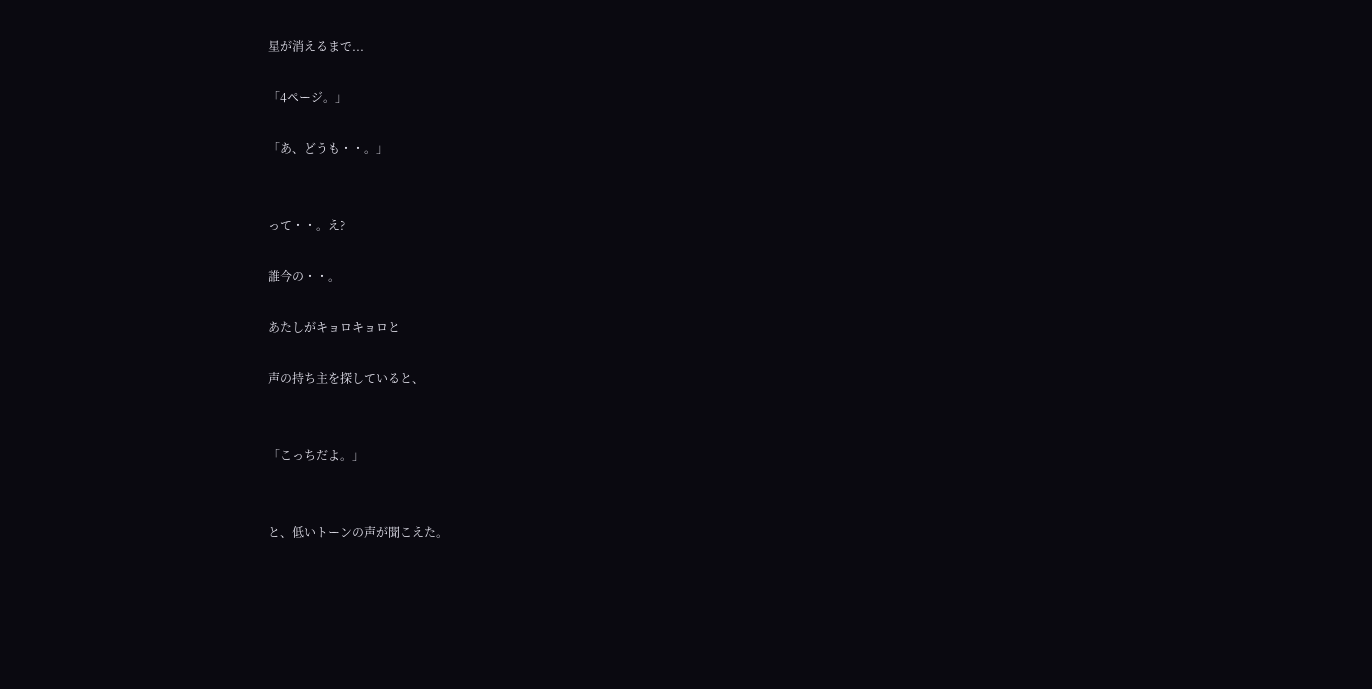星が消えるまで...

「4ページ。」

「あ、どうも・・。」


って・・。え?

誰今の・・。

あたしがキョロキョロと

声の持ち主を探していると、


「こっちだよ。」


と、低いトーンの声が聞こえた。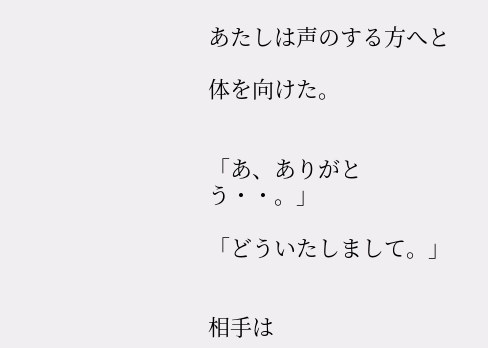あたしは声のする方へと

体を向けた。


「あ、ありがとう・・。」

「どういたしまして。」


相手は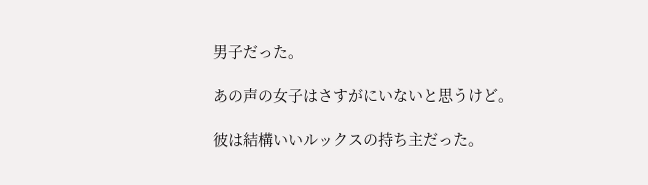男子だった。

あの声の女子はさすがにいないと思うけど。

彼は結構いいルックスの持ち主だった。